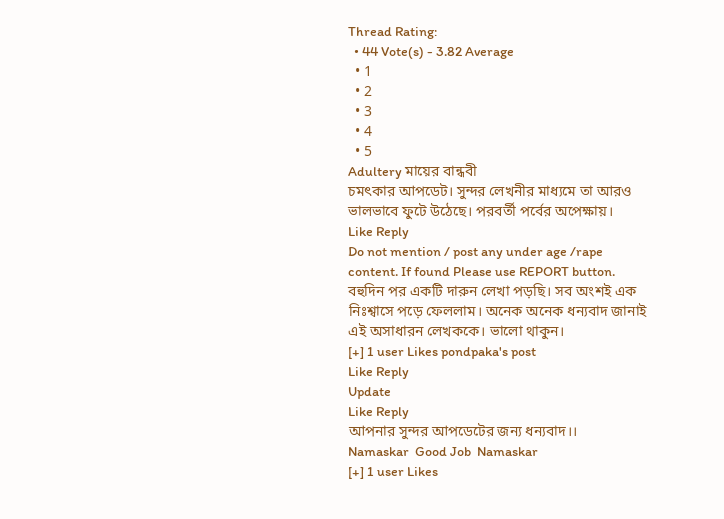Thread Rating:
  • 44 Vote(s) - 3.82 Average
  • 1
  • 2
  • 3
  • 4
  • 5
Adultery মায়ের বান্ধবী
চমৎকার আপডেট। সুন্দর লেখনীর মাধ্যমে তা আরও ভালভাবে ফুটে উঠেছে। পরবর্তী পর্বের অপেক্ষায়।
Like Reply
Do not mention / post any under age /rape content. If found Please use REPORT button.
বহুদিন পর একটি দারুন লেখা পড়ছি। সব অংশই এক নিঃশ্বাসে পড়ে ফেললাম। অনেক অনেক ধন্যবাদ জানাই এই অসাধারন লেখককে। ভালো থাকুন।
[+] 1 user Likes pondpaka's post
Like Reply
Update
Like Reply
আপনার সুন্দর আপডেটের জন্য ধন্যবাদ।।
Namaskar  Good Job  Namaskar
[+] 1 user Likes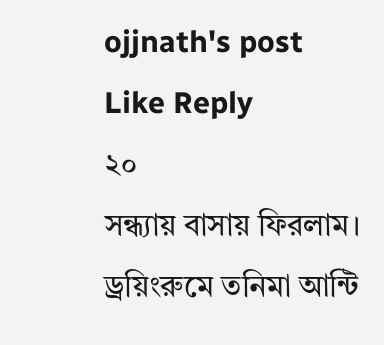ojjnath's post
Like Reply
২০
সন্ধ্যায় বাসায় ফিরলাম। ড্রয়িংরুমে তনিমা আন্টি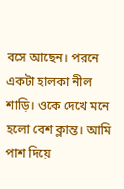বসে আছেন। পরনে একটা হালকা নীল শাড়ি। ওকে দেখে মনে হলো বেশ ক্লান্ত। আমি পাশ দিয়ে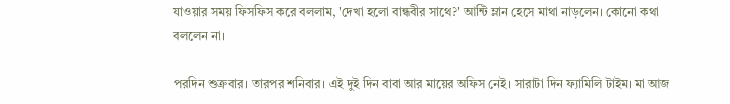যাওয়ার সময় ফিসফিস করে বললাম, 'দেখা হলো বান্ধবীর সাথে?' আন্টি ম্লান হেসে মাথা নাড়লেন। কোনো কথা বললেন না।

পরদিন শুক্রবার। তারপর শনিবার। এই দুই দিন বাবা আর মায়ের অফিস নেই। সারাটা দিন ফ্যামিলি টাইম। মা আজ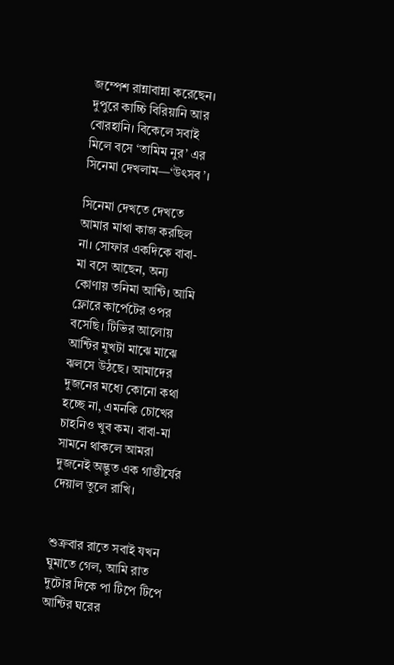জম্পেশ রান্নাবান্না করেছেন। দুপুরে কাচ্চি বিরিয়ানি আর বোরহানি। বিকেলে সবাই মিলে বসে ‘তামিম নুর’ এর সিনেমা দেখলাম—‘উৎসব’।

সিনেমা দেখতে দেখতে আমার মাথা কাজ করছিল না। সোফার একদিকে বাবা-মা বসে আছেন, অন্য কোণায় তনিমা আন্টি। আমি ফ্লোরে কার্পেটের ওপর বসেছি। টিভির আলোয় আন্টির মুখটা মাঝে মাঝে ঝলসে উঠছে। আমাদের দুজনের মধ্যে কোনো কথা হচ্ছে না, এমনকি চোখের চাহনিও খুব কম। বাবা-মা সামনে থাকলে আমরা দুজনেই অদ্ভুত এক গাম্ভীর্যের দেয়াল তুলে রাখি।


শুক্রবার রাতে সবাই যখন ঘুমাতে গেল, আমি রাত দুটোর দিকে পা টিপে টিপে আন্টির ঘরের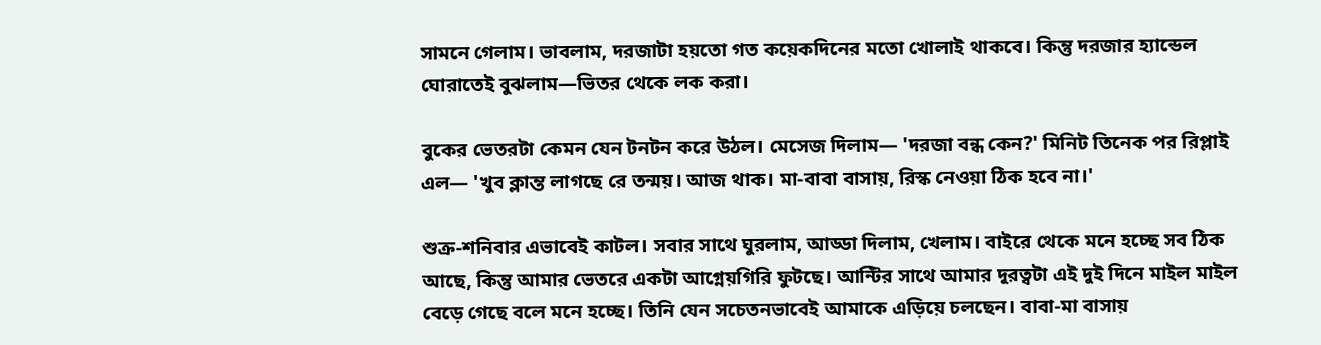সামনে গেলাম। ভাবলাম, দরজাটা হয়তো গত কয়েকদিনের মতো খোলাই থাকবে। কিন্তু দরজার হ্যান্ডেল ঘোরাতেই বুঝলাম—ভিতর থেকে লক করা।

বুকের ভেতরটা কেমন যেন টনটন করে উঠল। মেসেজ দিলাম— 'দরজা বন্ধ কেন?' মিনিট তিনেক পর রিপ্লাই এল— 'খুব ক্লান্ত লাগছে রে তন্ময়। আজ থাক। মা-বাবা বাসায়, রিস্ক নেওয়া ঠিক হবে না।'

শুক্র-শনিবার এভাবেই কাটল। সবার সাথে ঘুরলাম, আড্ডা দিলাম, খেলাম। বাইরে থেকে মনে হচ্ছে সব ঠিক আছে, কিন্তু আমার ভেতরে একটা আগ্নেয়গিরি ফুটছে। আন্টির সাথে আমার দূরত্বটা এই দুই দিনে মাইল মাইল বেড়ে গেছে বলে মনে হচ্ছে। তিনি যেন সচেতনভাবেই আমাকে এড়িয়ে চলছেন। বাবা-মা বাসায়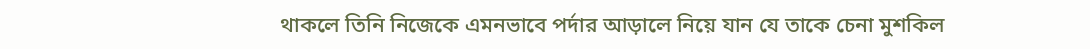থাকলে তিনি নিজেকে এমনভাবে পর্দার আড়ালে নিয়ে যান যে তাকে চেনা মুশকিল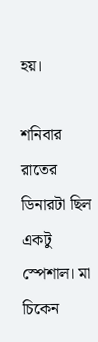হয়।

শনিবার রাতের ডিনারটা ছিল একটু স্পেশাল। মা চিকেন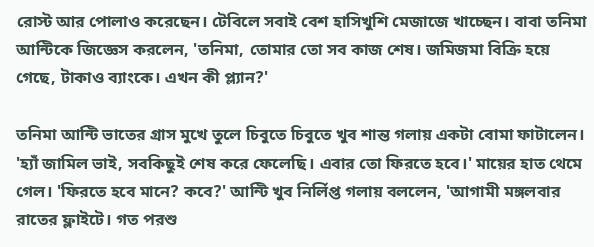রোস্ট আর পোলাও করেছেন। টেবিলে সবাই বেশ হাসিখুশি মেজাজে খাচ্ছেন। বাবা তনিমা আন্টিকে জিজ্ঞেস করলেন, 'তনিমা, তোমার তো সব কাজ শেষ। জমিজমা বিক্রি হয়ে গেছে, টাকাও ব্যাংকে। এখন কী প্ল্যান?'

তনিমা আন্টি ভাতের গ্রাস মুখে তুলে চিবুতে চিবুতে খুব শান্ত গলায় একটা বোমা ফাটালেন। 'হ্যাঁ জামিল ভাই, সবকিছুই শেষ করে ফেলেছি। এবার তো ফিরতে হবে।' মায়ের হাত থেমে গেল। 'ফিরতে হবে মানে? কবে?' আন্টি খুব নির্লিপ্ত গলায় বললেন, 'আগামী মঙ্গলবার রাতের ফ্লাইটে। গত পরশু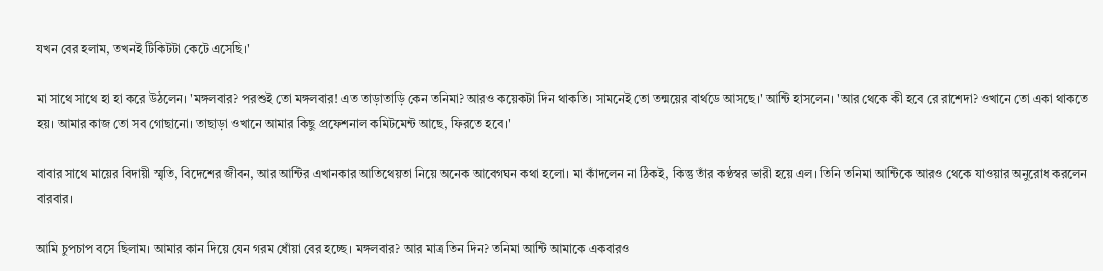যখন বের হলাম, তখনই টিকিটটা কেটে এসেছি।'

মা সাথে সাথে হা হা করে উঠলেন। 'মঙ্গলবার? পরশুই তো মঙ্গলবার! এত তাড়াতাড়ি কেন তনিমা? আরও কয়েকটা দিন থাকতি। সামনেই তো তন্ময়ের বার্থডে আসছে।' আন্টি হাসলেন। 'আর থেকে কী হবে রে রাশেদা? ওখানে তো একা থাকতে হয়। আমার কাজ তো সব গোছানো। তাছাড়া ওখানে আমার কিছু প্রফেশনাল কমিটমেন্ট আছে, ফিরতে হবে।'

বাবার সাথে মায়ের বিদায়ী স্মৃতি, বিদেশের জীবন, আর আন্টির এখানকার আতিথেয়তা নিয়ে অনেক আবেগঘন কথা হলো। মা কাঁদলেন না ঠিকই, কিন্তু তাঁর কণ্ঠস্বর ভারী হয়ে এল। তিনি তনিমা আন্টিকে আরও থেকে যাওয়ার অনুরোধ করলেন বারবার।

আমি চুপচাপ বসে ছিলাম। আমার কান দিয়ে যেন গরম ধোঁয়া বের হচ্ছে। মঙ্গলবার? আর মাত্র তিন দিন? তনিমা আন্টি আমাকে একবারও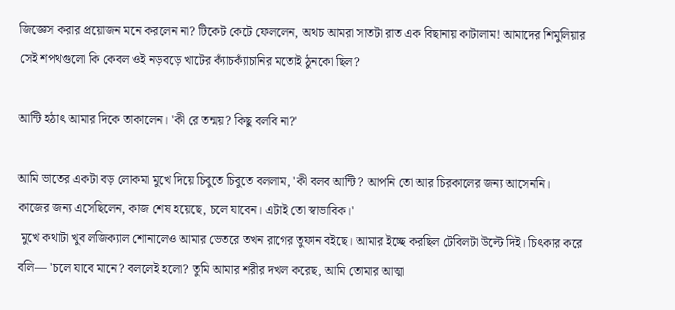জিজ্ঞেস করার প্রয়োজন মনে করলেন না? টিকেট কেটে ফেললেন, অথচ আমরা সাতটা রাত এক বিছানায় কাটালাম! আমাদের শিমুলিয়ার সেই শপথগুলো কি কেবল ওই নড়বড়ে খাটের ক্যাঁচক্যাঁচানির মতোই ঠুনকো ছিল?

আন্টি হঠাৎ আমার দিকে তাকালেন। 'কী রে তন্ময়? কিছু বলবি না?'

আমি ভাতের একটা বড় লোকমা মুখে দিয়ে চিবুতে চিবুতে বললাম, 'কী বলব আন্টি? আপনি তো আর চিরকালের জন্য আসেননি। কাজের জন্য এসেছিলেন, কাজ শেষ হয়েছে, চলে যাবেন। এটাই তো স্বাভাবিক।'
 মুখে কথাটা খুব লজিক্যাল শোনালেও আমার ভেতরে তখন রাগের তুফান বইছে। আমার ইচ্ছে করছিল টেবিলটা উল্টে দিই। চিৎকার করে বলি— 'চলে যাবে মানে? বললেই হলো? তুমি আমার শরীর দখল করেছ, আমি তোমার আত্মা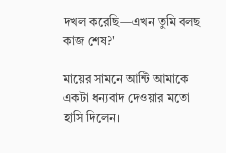দখল করেছি—এখন তুমি বলছ কাজ শেষ?'

মায়ের সামনে আন্টি আমাকে একটা ধন্যবাদ দেওয়ার মতো হাসি দিলেন।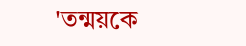'তন্ময়কে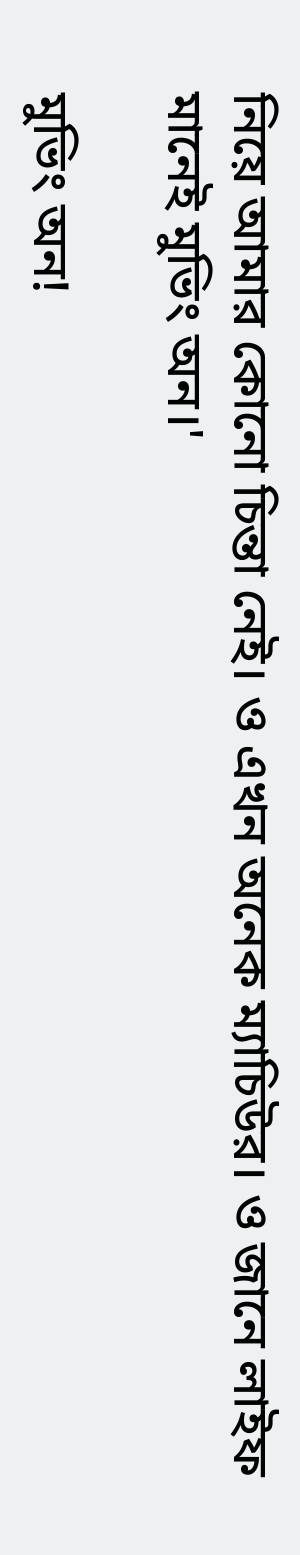নিয়ে আমার কোনো চিন্তা নেই। ও এখন অনেক ম্যাচিউর। ও জানে লাইফ মানেই মুভিং অন।'

মুভিং অন!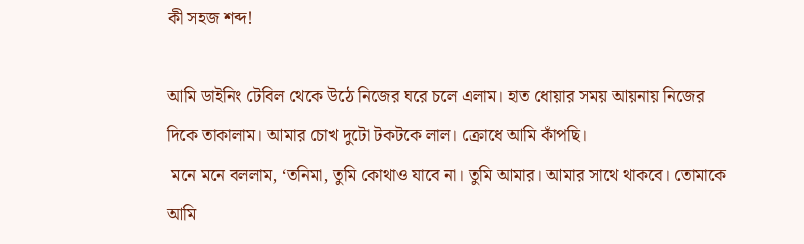কী সহজ শব্দ!

আমি ডাইনিং টেবিল থেকে উঠে নিজের ঘরে চলে এলাম। হাত ধোয়ার সময় আয়নায় নিজের দিকে তাকালাম। আমার চোখ দুটো টকটকে লাল। ক্রোধে আমি কাঁপছি।
 মনে মনে বললাম, ‘তনিমা, তুমি কোথাও যাবে না। তুমি আমার। আমার সাথে থাকবে। তোমাকে আমি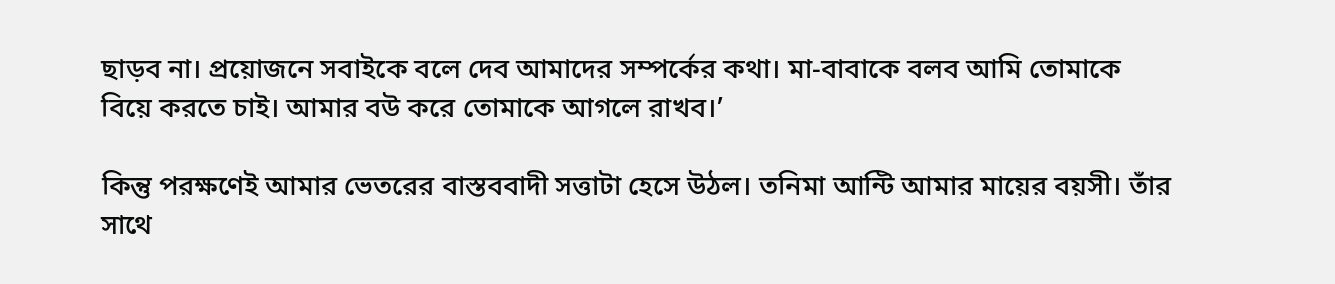ছাড়ব না। প্রয়োজনে সবাইকে বলে দেব আমাদের সম্পর্কের কথা। মা-বাবাকে বলব আমি তোমাকে বিয়ে করতে চাই। আমার বউ করে তোমাকে আগলে রাখব।’

কিন্তু পরক্ষণেই আমার ভেতরের বাস্তববাদী সত্তাটা হেসে উঠল। তনিমা আন্টি আমার মায়ের বয়সী। তাঁর সাথে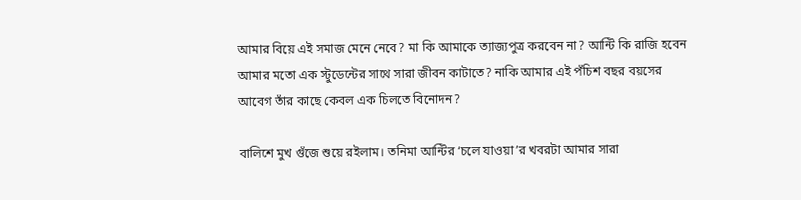আমার বিয়ে এই সমাজ মেনে নেবে? মা কি আমাকে ত্যাজ্যপুত্র করবেন না? আন্টি কি রাজি হবেন আমার মতো এক স্টুডেন্টের সাথে সারা জীবন কাটাতে? নাকি আমার এই পঁচিশ বছর বয়সের আবেগ তাঁর কাছে কেবল এক চিলতে বিনোদন?

বালিশে মুখ গুঁজে শুয়ে রইলাম। তনিমা আন্টির ‘চলে যাওয়া’র খবরটা আমার সারা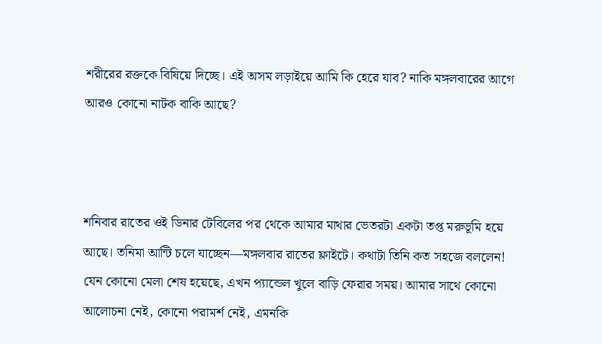শরীরের রক্তকে বিষিয়ে দিচ্ছে। এই অসম লড়াইয়ে আমি কি হেরে যাব? নাকি মঙ্গলবারের আগে আরও কোনো নাটক বাকি আছে?



শনিবার রাতের ওই ডিনার টেবিলের পর থেকে আমার মাথার ভেতরটা একটা তপ্ত মরুভূমি হয়ে আছে। তনিমা আন্টি চলে যাচ্ছেন—মঙ্গলবার রাতের ফ্লাইটে। কথাটা তিনি কত সহজে বললেন! যেন কোনো মেলা শেষ হয়েছে, এখন প্যান্ডেল খুলে বাড়ি ফেরার সময়। আমার সাথে কোনো আলোচনা নেই, কোনো পরামর্শ নেই, এমনকি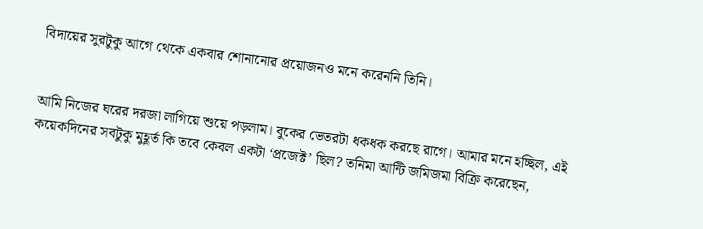বিদায়ের সুরটুকু আগে থেকে একবার শোনানোর প্রয়োজনও মনে করেননি তিনি।


আমি নিজের ঘরের দরজা লাগিয়ে শুয়ে পড়লাম। বুকের ভেতরটা ধকধক করছে রাগে। আমার মনে হচ্ছিল, এই কয়েকদিনের সবটুকু মুহূর্ত কি তবে কেবল একটা ‘প্রজেক্ট’ ছিল? তনিমা আন্টি জমিজমা বিক্রি করেছেন,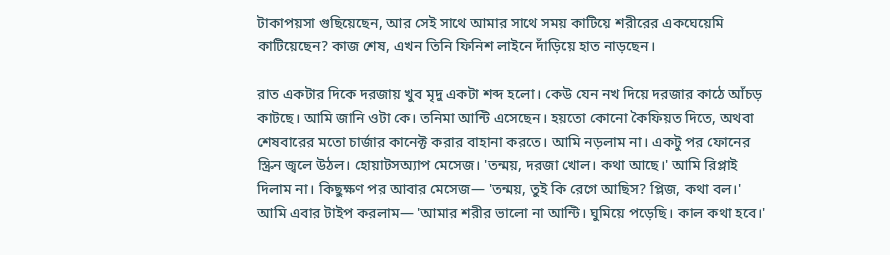টাকাপয়সা গুছিয়েছেন, আর সেই সাথে আমার সাথে সময় কাটিয়ে শরীরের একঘেয়েমি কাটিয়েছেন? কাজ শেষ, এখন তিনি ফিনিশ লাইনে দাঁড়িয়ে হাত নাড়ছেন।

রাত একটার দিকে দরজায় খুব মৃদু একটা শব্দ হলো। কেউ যেন নখ দিয়ে দরজার কাঠে আঁচড় কাটছে। আমি জানি ওটা কে। তনিমা আন্টি এসেছেন। হয়তো কোনো কৈফিয়ত দিতে, অথবা শেষবারের মতো চার্জার কানেক্ট করার বাহানা করতে। আমি নড়লাম না। একটু পর ফোনের স্ক্রিন জ্বলে উঠল। হোয়াটসঅ্যাপ মেসেজ। 'তন্ময়, দরজা খোল। কথা আছে।' আমি রিপ্লাই দিলাম না। কিছুক্ষণ পর আবার মেসেজ— 'তন্ময়, তুই কি রেগে আছিস? প্লিজ, কথা বল।' আমি এবার টাইপ করলাম— 'আমার শরীর ভালো না আন্টি। ঘুমিয়ে পড়েছি। কাল কথা হবে।'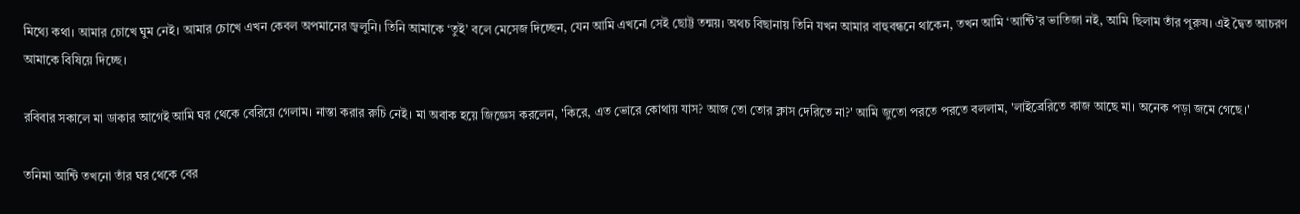মিথ্যে কথা। আমার চোখে ঘুম নেই। আমার চোখে এখন কেবল অপমানের জ্বলুনি। তিনি আমাকে ‘তুই’ বলে মেসেজ দিচ্ছেন, যেন আমি এখনো সেই ছোট্ট তন্ময়। অথচ বিছানায় তিনি যখন আমার বাহুবন্ধনে থাকেন, তখন আমি ‘আন্টি’র ভাতিজা নই, আমি ছিলাম তাঁর পুরুষ। এই দ্বৈত আচরণ আমাকে বিষিয়ে দিচ্ছে।

রবিবার সকালে মা ডাকার আগেই আমি ঘর থেকে বেরিয়ে গেলাম। নাস্তা করার রুচি নেই। মা অবাক হয়ে জিজ্ঞেস করলেন, 'কিরে, এত ভোরে কোথায় যাস? আজ তো তোর ক্লাস দেরিতে না?' আমি জুতো পরতে পরতে বললাম, 'লাইব্রেরিতে কাজ আছে মা। অনেক পড়া জমে গেছে।'

তনিমা আন্টি তখনো তাঁর ঘর থেকে বের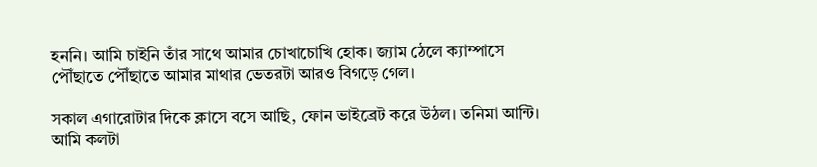হননি। আমি চাইনি তাঁর সাথে আমার চোখাচোখি হোক। জ্যাম ঠেলে ক্যাম্পাসে পৌঁছাতে পৌঁছাতে আমার মাথার ভেতরটা আরও বিগড়ে গেল।

সকাল এগারোটার দিকে ক্লাসে বসে আছি, ফোন ভাইব্রেট করে উঠল। তনিমা আন্টি। আমি কলটা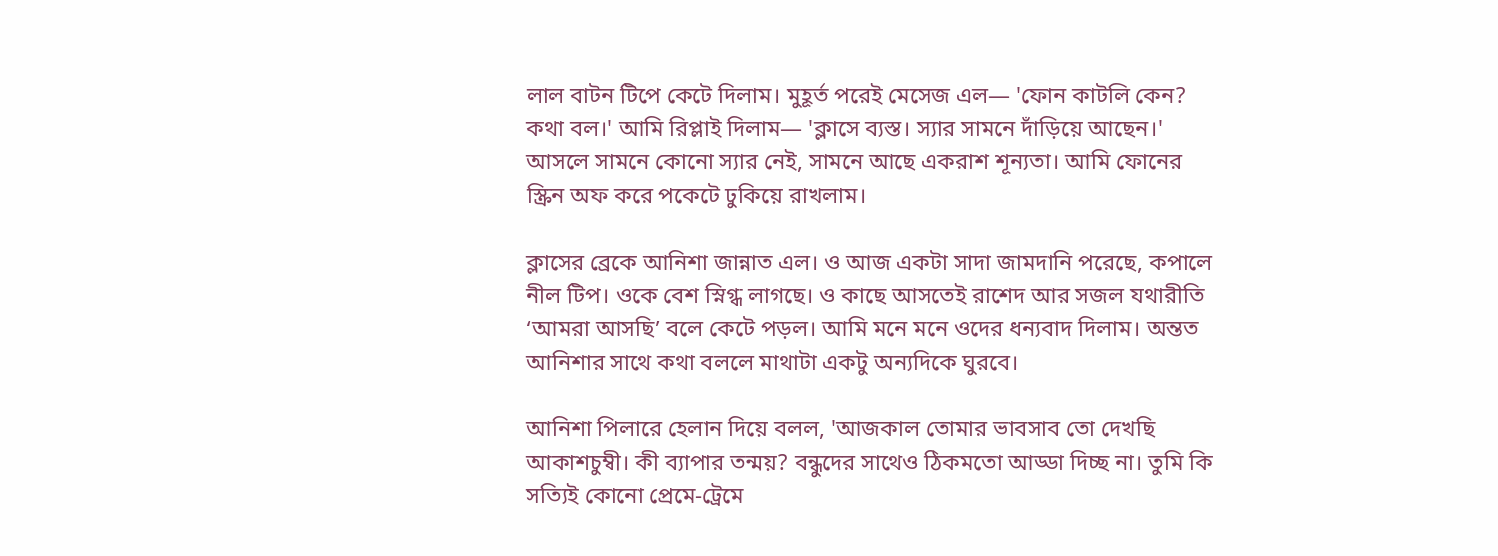লাল বাটন টিপে কেটে দিলাম। মুহূর্ত পরেই মেসেজ এল— 'ফোন কাটলি কেন? কথা বল।' আমি রিপ্লাই দিলাম— 'ক্লাসে ব্যস্ত। স্যার সামনে দাঁড়িয়ে আছেন।' আসলে সামনে কোনো স্যার নেই, সামনে আছে একরাশ শূন্যতা। আমি ফোনের স্ক্রিন অফ করে পকেটে ঢুকিয়ে রাখলাম।

ক্লাসের ব্রেকে আনিশা জান্নাত এল। ও আজ একটা সাদা জামদানি পরেছে, কপালে নীল টিপ। ওকে বেশ স্নিগ্ধ লাগছে। ও কাছে আসতেই রাশেদ আর সজল যথারীতি ‘আমরা আসছি’ বলে কেটে পড়ল। আমি মনে মনে ওদের ধন্যবাদ দিলাম। অন্তত আনিশার সাথে কথা বললে মাথাটা একটু অন্যদিকে ঘুরবে।

আনিশা পিলারে হেলান দিয়ে বলল, 'আজকাল তোমার ভাবসাব তো দেখছি আকাশচুম্বী। কী ব্যাপার তন্ময়? বন্ধুদের সাথেও ঠিকমতো আড্ডা দিচ্ছ না। তুমি কি সত্যিই কোনো প্রেমে-ট্রেমে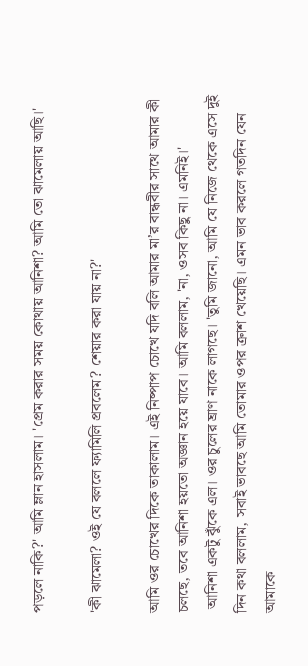পড়লে নাকি?' আমি ম্লান হাসলাম। 'প্রেম করার সময় কোথায় আনিশা? আমি তো ঝামেলায় আছি।'

'কী ঝামেলা? ওই যে বললে ফ্যামিলি প্রবলেম? শেয়ার করা যায় না?'

আমি ওর চোখের দিকে তাকালাম। এই নিষ্পাপ চোখে যদি বলি আমার মা’র বান্ধবীর সাথে আমার কী চলছে, তবে আনিশা হয়তো অজ্ঞান হয়ে যাবে। আমি বললাম, 'না, ওসব কিছু না। এমনিই।'
 আনিশা একটু ঝুঁকে এল। ওর চুলের ঘ্রাণ নাকে লাগছে। 'তুমি জানো, আমি যে নিজে থেকে এসে দুই দিন কথা বললাম, সবাই ভাবছে আমি তোমার ওপর ক্রাশ খেয়েছি। এমন ভাব করলে গতদিন যেন আমাকে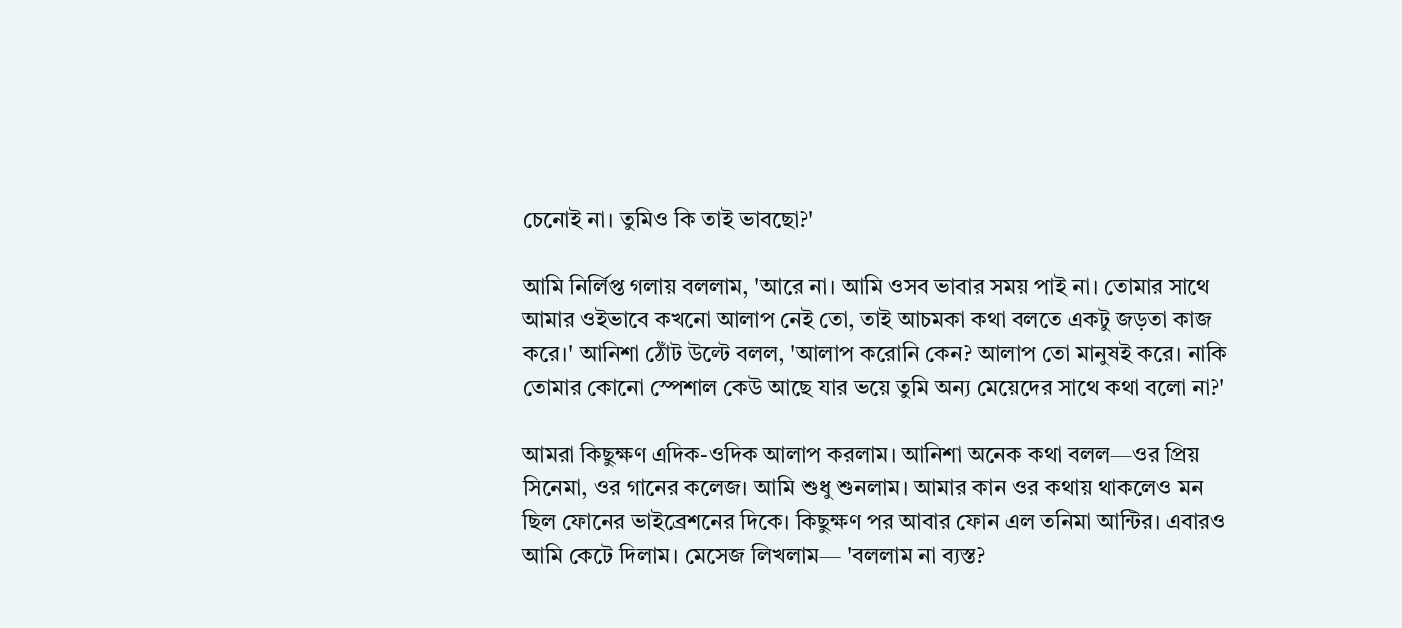চেনোই না। তুমিও কি তাই ভাবছো?'

আমি নির্লিপ্ত গলায় বললাম, 'আরে না। আমি ওসব ভাবার সময় পাই না। তোমার সাথে আমার ওইভাবে কখনো আলাপ নেই তো, তাই আচমকা কথা বলতে একটু জড়তা কাজ করে।' আনিশা ঠোঁট উল্টে বলল, 'আলাপ করোনি কেন? আলাপ তো মানুষই করে। নাকি তোমার কোনো স্পেশাল কেউ আছে যার ভয়ে তুমি অন্য মেয়েদের সাথে কথা বলো না?'

আমরা কিছুক্ষণ এদিক-ওদিক আলাপ করলাম। আনিশা অনেক কথা বলল—ওর প্রিয় সিনেমা, ওর গানের কলেজ। আমি শুধু শুনলাম। আমার কান ওর কথায় থাকলেও মন ছিল ফোনের ভাইব্রেশনের দিকে। কিছুক্ষণ পর আবার ফোন এল তনিমা আন্টির। এবারও আমি কেটে দিলাম। মেসেজ লিখলাম— 'বললাম না ব্যস্ত?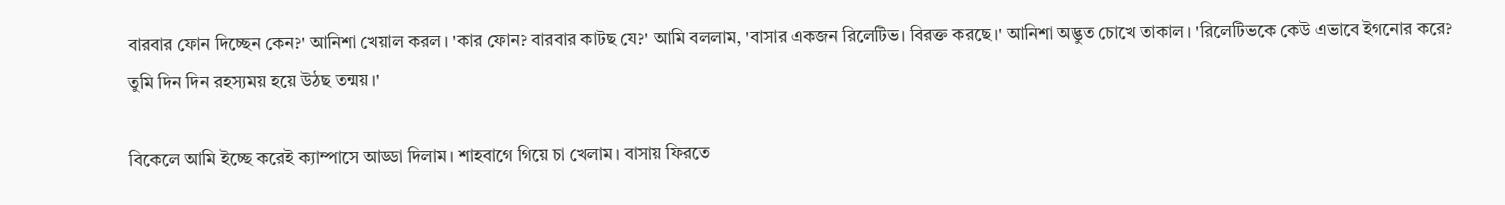বারবার ফোন দিচ্ছেন কেন?' আনিশা খেয়াল করল। 'কার ফোন? বারবার কাটছ যে?' আমি বললাম, 'বাসার একজন রিলেটিভ। বিরক্ত করছে।' আনিশা অদ্ভুত চোখে তাকাল। 'রিলেটিভকে কেউ এভাবে ইগনোর করে? তুমি দিন দিন রহস্যময় হয়ে উঠছ তন্ময়।'

বিকেলে আমি ইচ্ছে করেই ক্যাম্পাসে আড্ডা দিলাম। শাহবাগে গিয়ে চা খেলাম। বাসায় ফিরতে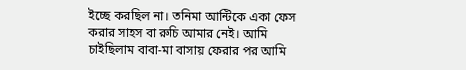ইচ্ছে করছিল না। তনিমা আন্টিকে একা ফেস করার সাহস বা রুচি আমার নেই। আমি চাইছিলাম বাবা-মা বাসায় ফেরার পর আমি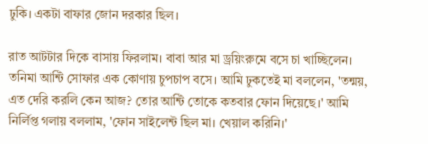ঢুকি। একটা বাফার জোন দরকার ছিল।

রাত আটটার দিকে বাসায় ফিরলাম। বাবা আর মা ড্রয়িংরুমে বসে চা খাচ্ছিলেন। তনিমা আন্টি সোফার এক কোণায় চুপচাপ বসে। আমি ঢুকতেই মা বললেন, 'তন্ময়, এত দেরি করলি কেন আজ? তোর আন্টি তোকে কতবার ফোন দিয়েছে।' আমি নির্লিপ্ত গলায় বললাম, 'ফোন সাইলেন্ট ছিল মা। খেয়াল করিনি।'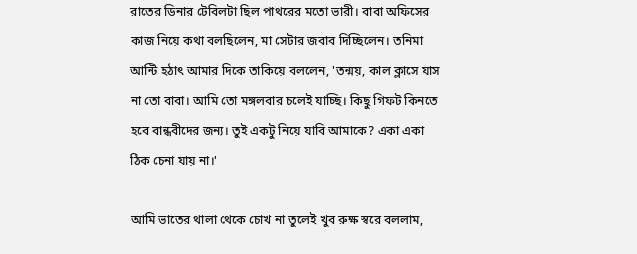রাতের ডিনার টেবিলটা ছিল পাথরের মতো ভারী। বাবা অফিসের কাজ নিয়ে কথা বলছিলেন, মা সেটার জবাব দিচ্ছিলেন। তনিমা আন্টি হঠাৎ আমার দিকে তাকিয়ে বললেন, 'তন্ময়, কাল ক্লাসে যাস না তো বাবা। আমি তো মঙ্গলবার চলেই যাচ্ছি। কিছু গিফট কিনতে হবে বান্ধবীদের জন্য। তুই একটু নিয়ে যাবি আমাকে? একা একা ঠিক চেনা যায় না।'

আমি ভাতের থালা থেকে চোখ না তুলেই খুব রুক্ষ স্বরে বললাম,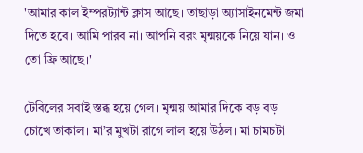'আমার কাল ইম্পরট্যান্ট ক্লাস আছে। তাছাড়া অ্যাসাইনমেন্ট জমা দিতে হবে। আমি পারব না। আপনি বরং মৃন্ময়কে নিয়ে যান। ও তো ফ্রি আছে।'

টেবিলের সবাই স্তব্ধ হয়ে গেল। মৃন্ময় আমার দিকে বড় বড় চোখে তাকাল। মা’র মুখটা রাগে লাল হয়ে উঠল। মা চামচটা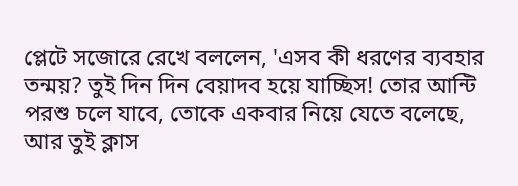প্লেটে সজোরে রেখে বললেন, 'এসব কী ধরণের ব্যবহার তন্ময়? তুই দিন দিন বেয়াদব হয়ে যাচ্ছিস! তোর আন্টি পরশু চলে যাবে, তোকে একবার নিয়ে যেতে বলেছে, আর তুই ক্লাস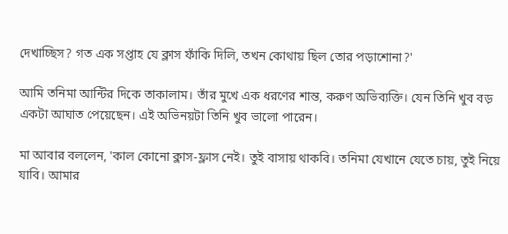দেখাচ্ছিস? গত এক সপ্তাহ যে ক্লাস ফাঁকি দিলি, তখন কোথায় ছিল তোর পড়াশোনা?'

আমি তনিমা আন্টির দিকে তাকালাম। তাঁর মুখে এক ধরণের শান্ত, করুণ অভিব্যক্তি। যেন তিনি খুব বড় একটা আঘাত পেয়েছেন। এই অভিনয়টা তিনি খুব ভালো পারেন।

মা আবার বললেন, 'কাল কোনো ক্লাস-ফ্লাস নেই। তুই বাসায় থাকবি। তনিমা যেখানে যেতে চায়, তুই নিয়ে যাবি। আমার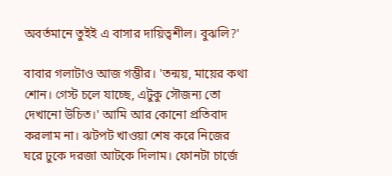অবর্তমানে তুইই এ বাসার দায়িত্বশীল। বুঝলি?'

বাবার গলাটাও আজ গম্ভীর। 'তন্ময়, মায়ের কথা শোন। গেস্ট চলে যাচ্ছে, এটুকু সৌজন্য তো দেখানো উচিত।' আমি আর কোনো প্রতিবাদ করলাম না। ঝটপট খাওয়া শেষ করে নিজের ঘরে ঢুকে দরজা আটকে দিলাম। ফোনটা চার্জে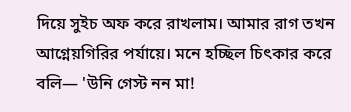দিয়ে সুইচ অফ করে রাখলাম। আমার রাগ তখন আগ্নেয়গিরির পর্যায়ে। মনে হচ্ছিল চিৎকার করে বলি— 'উনি গেস্ট নন মা!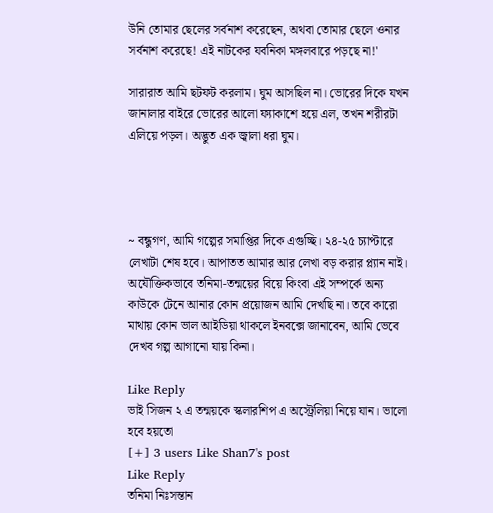উনি তোমার ছেলের সর্বনাশ করেছেন, অথবা তোমার ছেলে ওনার সর্বনাশ করেছে! এই নাটকের যবনিকা মঙ্গলবারে পড়ছে না!'

সারারাত আমি ছটফট করলাম। ঘুম আসছিল না। ভোরের দিকে যখন জানালার বাইরে ভোরের আলো ফ্যাকাশে হয়ে এল, তখন শরীরটা এলিয়ে পড়ল। অদ্ভুত এক জ্বালা ধরা ঘুম।




~ বন্ধুগণ, আমি গল্পের সমাপ্তির দিকে এগুচ্ছি। ২৪-২৫ চ্যাপ্টারে লেখাটা শেষ হবে। আপাতত আমার আর লেখা বড় করার প্ল্যান নাই। অযৌক্তিকভাবে তনিমা-তন্ময়ের বিয়ে কিংবা এই সম্পর্কে অন্য কাউকে টেনে আনার কোন প্রয়োজন আমি দেখছি না। তবে কারো মাথায় কোন ভাল আইডিয়া থাকলে ইনবক্সে জানাবেন, আমি ভেবে দেখব গল্প আগানো যায় কিনা।

Like Reply
ভাই সিজন ২ এ তন্ময়কে স্কলারশিপ এ অস্ট্রেলিয়া নিয়ে যান। ভালো হবে হয়তো
[+] 3 users Like Shan7's post
Like Reply
তনিমা নিঃসন্তান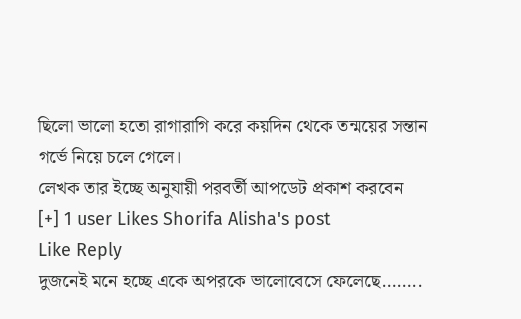ছিলো ভালো হতো রাগারাগি করে কয়দিন থেকে তন্ময়ের সন্তান গর্ভে নিয়ে চলে গেলে।
লেখক তার ইচ্ছে অনুযায়ী পরবর্তী আপডেট প্রকাশ করবেন
[+] 1 user Likes Shorifa Alisha's post
Like Reply
দুজনেই মনে হচ্ছে একে অপরকে ভালোবেসে ফেলেছে……..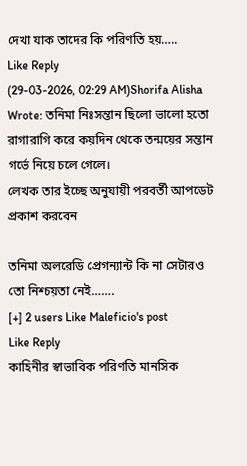দেখা যাক তাদের কি পরিণতি হয়…..
Like Reply
(29-03-2026, 02:29 AM)Shorifa Alisha Wrote: তনিমা নিঃসন্তান ছিলো ভালো হতো রাগারাগি করে কয়দিন থেকে তন্ময়ের সন্তান গর্ভে নিয়ে চলে গেলে।
লেখক তার ইচ্ছে অনুযায়ী পরবর্তী আপডেট প্রকাশ করবেন

তনিমা অলরেডি প্রেগন্যান্ট কি না সেটারও তো নিশ্চয়তা নেই…….
[+] 2 users Like Maleficio's post
Like Reply
কাহিনীর স্বাভাবিক পরিণতি মানসিক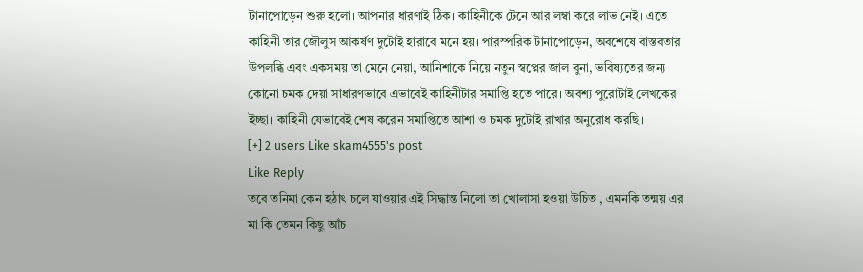টানাপোড়েন শুরু হলো। আপনার ধারণাই ঠিক। কাহিনীকে টেনে আর লম্বা করে লাভ নেই। এতে কাহিনী তার জৌলুস আকর্ষণ দুটোই হারাবে মনে হয়। পারস্পরিক টানাপোড়েন, অবশেষে বাস্তবতার উপলব্ধি এবং একসময় তা মেনে নেয়া, আনিশাকে নিয়ে নতুন স্বপ্নের জাল বুনা, ভবিষ্যতের জন্য কোনো চমক দেয়া সাধারণভাবে এভাবেই কাহিনীটার সমাপ্তি হতে পারে। অবশ্য পুরোটাই লেখকের ইচ্ছা। কাহিনী যেভাবেই শেষ করেন সমাপ্তিতে আশা ও চমক দুটোই রাখার অনুরোধ করছি।
[+] 2 users Like skam4555's post
Like Reply
তবে তনিমা কেন হঠাৎ চলে যাওয়ার এই সিদ্ধান্ত নিলো তা খোলাসা হওয়া উচিত , এমনকি তন্ময় এর মা কি তেমন কিছু আঁচ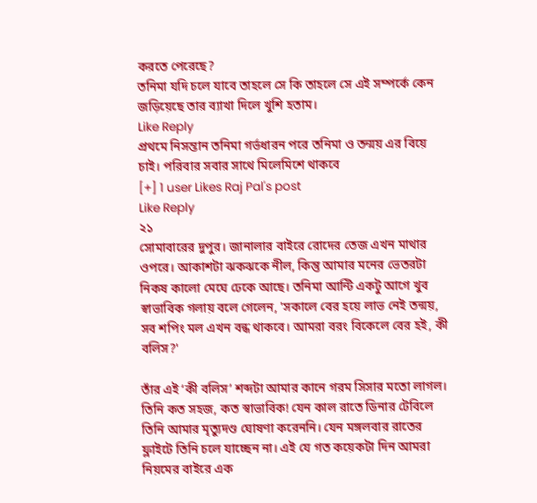করতে পেরেছে?
তনিমা যদি চলে যাবে তাহলে সে কি তাহলে সে এই সম্পর্কে কেন জড়িয়েছে তার ব্যাখা দিলে খুশি হতাম।
Like Reply
প্রথমে নিসন্তান তনিমা গর্ভধারন পরে তনিমা ও তন্ময় এর বিয়ে চাই। পরিবার সবার সাথে মিলেমিশে থাকবে
[+] 1 user Likes Raj Pal's post
Like Reply
২১
সোমাবারের দুপুর। জানালার বাইরে রোদের তেজ এখন মাথার ওপরে। আকাশটা ঝকঝকে নীল, কিন্তু আমার মনের ভেতরটা নিকষ কালো মেঘে ঢেকে আছে। তনিমা আন্টি একটু আগে খুব স্বাভাবিক গলায় বলে গেলেন, 'সকালে বের হয়ে লাভ নেই তন্ময়, সব শপিং মল এখন বন্ধ থাকবে। আমরা বরং বিকেলে বের হই, কী বলিস?'

তাঁর এই ‘কী বলিস’ শব্দটা আমার কানে গরম সিসার মতো লাগল। তিনি কত সহজ, কত স্বাভাবিক! যেন কাল রাতে ডিনার টেবিলে তিনি আমার মৃত্যুদণ্ড ঘোষণা করেননি। যেন মঙ্গলবার রাতের ফ্লাইটে তিনি চলে যাচ্ছেন না। এই যে গত কয়েকটা দিন আমরা নিয়মের বাইরে এক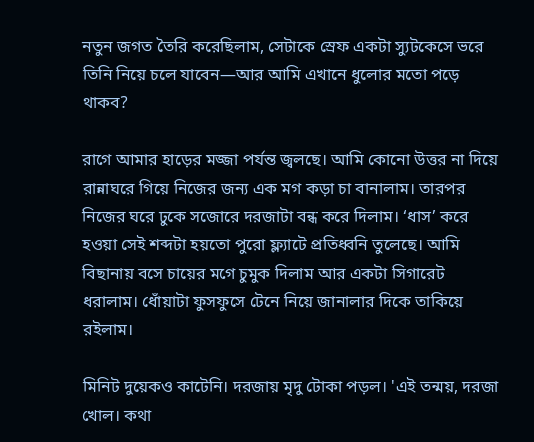নতুন জগত তৈরি করেছিলাম, সেটাকে স্রেফ একটা স্যুটকেসে ভরে তিনি নিয়ে চলে যাবেন—আর আমি এখানে ধুলোর মতো পড়ে থাকব?

রাগে আমার হাড়ের মজ্জা পর্যন্ত জ্বলছে। আমি কোনো উত্তর না দিয়ে রান্নাঘরে গিয়ে নিজের জন্য এক মগ কড়া চা বানালাম। তারপর নিজের ঘরে ঢুকে সজোরে দরজাটা বন্ধ করে দিলাম। ‘ধাস’ করে হওয়া সেই শব্দটা হয়তো পুরো ফ্ল্যাটে প্রতিধ্বনি তুলেছে। আমি বিছানায় বসে চায়ের মগে চুমুক দিলাম আর একটা সিগারেট ধরালাম। ধোঁয়াটা ফুসফুসে টেনে নিয়ে জানালার দিকে তাকিয়ে রইলাম।

মিনিট দুয়েকও কাটেনি। দরজায় মৃদু টোকা পড়ল। 'এই তন্ময়, দরজা খোল। কথা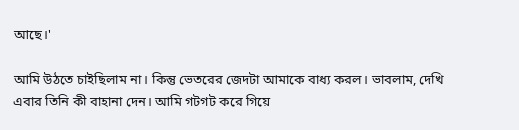আছে।'

আমি উঠতে চাইছিলাম না। কিন্তু ভেতরের জেদটা আমাকে বাধ্য করল। ভাবলাম, দেখি এবার তিনি কী বাহানা দেন। আমি গটগট করে গিয়ে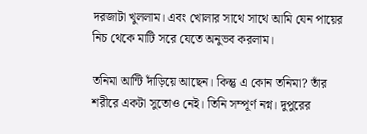দরজাটা খুললাম। এবং খোলার সাথে সাথে আমি যেন পায়ের নিচ থেকে মাটি সরে যেতে অনুভব করলাম।

তনিমা আন্টি দাঁড়িয়ে আছেন। কিন্তু এ কোন তনিমা? তাঁর শরীরে একটা সুতোও নেই। তিনি সম্পূর্ণ নগ্ন। দুপুরের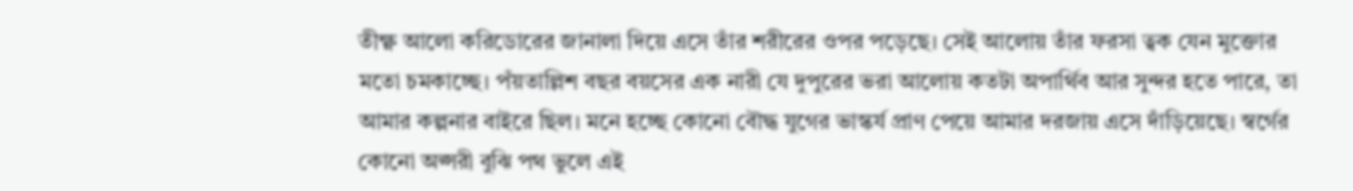তীক্ষ্ণ আলো করিডোরের জানালা দিয়ে এসে তাঁর শরীরের ওপর পড়েছে। সেই আলোয় তাঁর ফরসা ত্বক যেন মুক্তোর মতো চমকাচ্ছে। পঁয়তাল্লিশ বছর বয়সের এক নারী যে দুপুরের ভরা আলোয় কতটা অপার্থিব আর সুন্দর হতে পারে, তা আমার কল্পনার বাইরে ছিল। মনে হচ্ছে কোনো বৌদ্ধ যুগের ভাস্কর্য প্রাণ পেয়ে আমার দরজায় এসে দাঁড়িয়েছে। স্বর্গের কোনো অপ্সরী বুঝি পথ ভুলে এই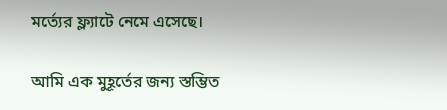মর্ত্যের ফ্ল্যাটে নেমে এসেছে।

আমি এক মুহূর্তের জন্য স্তম্ভিত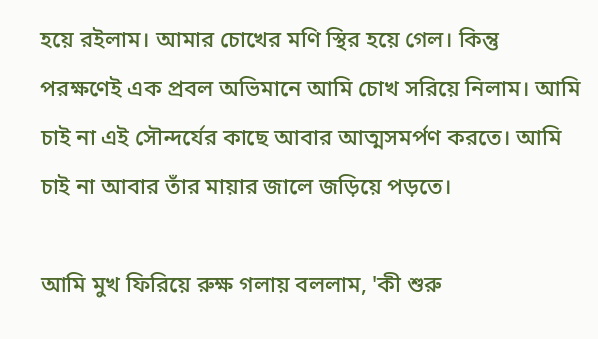হয়ে রইলাম। আমার চোখের মণি স্থির হয়ে গেল। কিন্তু পরক্ষণেই এক প্রবল অভিমানে আমি চোখ সরিয়ে নিলাম। আমি চাই না এই সৌন্দর্যের কাছে আবার আত্মসমর্পণ করতে। আমি চাই না আবার তাঁর মায়ার জালে জড়িয়ে পড়তে।

আমি মুখ ফিরিয়ে রুক্ষ গলায় বললাম, 'কী শুরু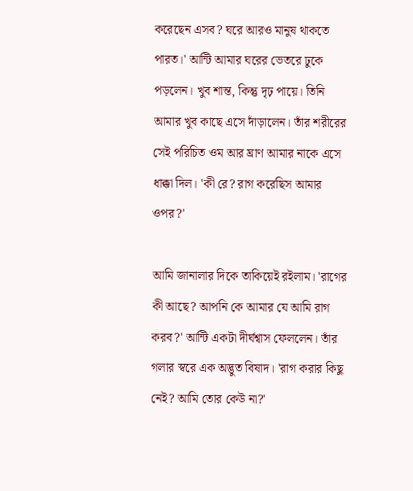করেছেন এসব? ঘরে আরও মানুষ থাকতে পারত।' আন্টি আমার ঘরের ভেতরে ঢুকে পড়লেন। খুব শান্ত, কিন্তু দৃঢ় পায়ে। তিনি আমার খুব কাছে এসে দাঁড়ালেন। তাঁর শরীরের সেই পরিচিত ওম আর ঘ্রাণ আমার নাকে এসে ধাক্কা দিল। 'কী রে? রাগ করেছিস আমার ওপর?'

আমি জানালার দিকে তাকিয়েই রইলাম। 'রাগের কী আছে? আপনি কে আমার যে আমি রাগ করব?' আন্টি একটা দীর্ঘশ্বাস ফেললেন। তাঁর গলার স্বরে এক অদ্ভুত বিষাদ। 'রাগ করার কিছু নেই? আমি তোর কেউ না?'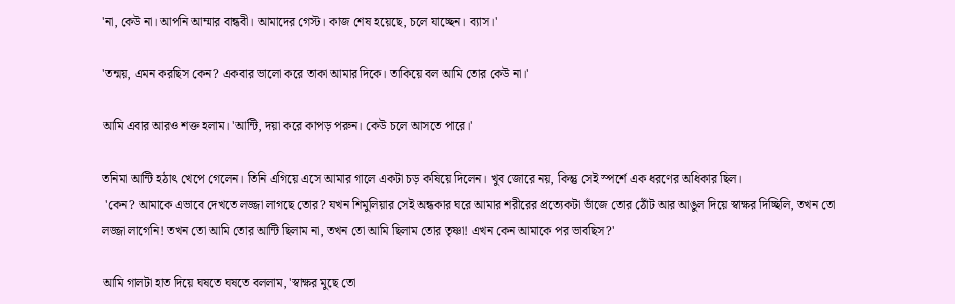'না, কেউ না। আপনি আম্মার বান্ধবী। আমাদের গেস্ট। কাজ শেষ হয়েছে, চলে যাচ্ছেন। ব্যাস।'

'তন্ময়, এমন করছিস কেন? একবার ভালো করে তাকা আমার দিকে। তাকিয়ে বল আমি তোর কেউ না।'

আমি এবার আরও শক্ত হলাম। 'আন্টি, দয়া করে কাপড় পরুন। কেউ চলে আসতে পারে।'

তনিমা আন্টি হঠাৎ খেপে গেলেন। তিনি এগিয়ে এসে আমার গালে একটা চড় কষিয়ে দিলেন। খুব জোরে নয়, কিন্তু সেই স্পর্শে এক ধরণের অধিকার ছিল।
 'কেন? আমাকে এভাবে দেখতে লজ্জা লাগছে তোর? যখন শিমুলিয়ার সেই অন্ধকার ঘরে আমার শরীরের প্রত্যেকটা ভাঁজে তোর ঠোঁট আর আঙুল দিয়ে স্বাক্ষর দিচ্ছিলি, তখন তো লজ্জা লাগেনি! তখন তো আমি তোর আন্টি ছিলাম না, তখন তো আমি ছিলাম তোর তৃষ্ণা! এখন কেন আমাকে পর ভাবছিস?'

আমি গালটা হাত দিয়ে ঘষতে ঘষতে বললাম, 'স্বাক্ষর মুছে তো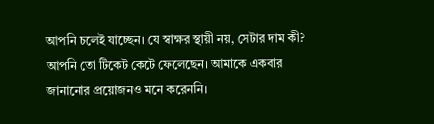আপনি চলেই যাচ্ছেন। যে স্বাক্ষর স্থায়ী নয়, সেটার দাম কী? আপনি তো টিকেট কেটে ফেলেছেন। আমাকে একবার জানানোর প্রয়োজনও মনে করেননি।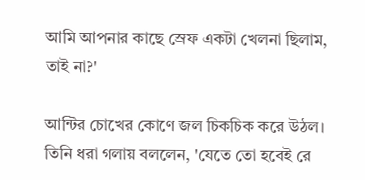আমি আপনার কাছে স্রেফ একটা খেলনা ছিলাম, তাই না?'

আন্টির চোখের কোণে জল চিকচিক করে উঠল। তিনি ধরা গলায় বললেন, 'যেতে তো হবেই রে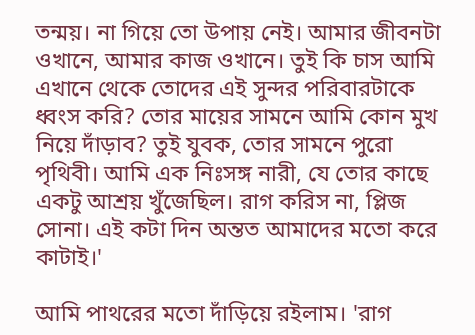তন্ময়। না গিয়ে তো উপায় নেই। আমার জীবনটা ওখানে, আমার কাজ ওখানে। তুই কি চাস আমি এখানে থেকে তোদের এই সুন্দর পরিবারটাকে ধ্বংস করি? তোর মায়ের সামনে আমি কোন মুখ নিয়ে দাঁড়াব? তুই যুবক, তোর সামনে পুরো পৃথিবী। আমি এক নিঃসঙ্গ নারী, যে তোর কাছে একটু আশ্রয় খুঁজেছিল। রাগ করিস না, প্লিজ সোনা। এই কটা দিন অন্তত আমাদের মতো করে কাটাই।'

আমি পাথরের মতো দাঁড়িয়ে রইলাম। 'রাগ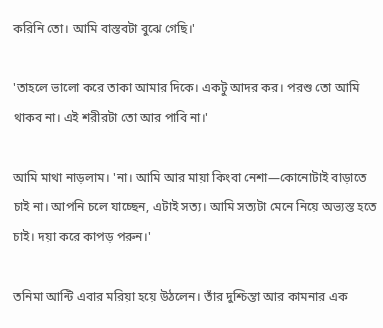করিনি তো। আমি বাস্তবটা বুঝে গেছি।'

'তাহলে ভালো করে তাকা আমার দিকে। একটু আদর কর। পরশু তো আমি থাকব না। এই শরীরটা তো আর পাবি না।'

আমি মাথা নাড়লাম। 'না। আমি আর মায়া কিংবা নেশা—কোনোটাই বাড়াতে চাই না। আপনি চলে যাচ্ছেন, এটাই সত্য। আমি সত্যটা মেনে নিয়ে অভ্যস্ত হতে চাই। দয়া করে কাপড় পরুন।'

তনিমা আন্টি এবার মরিয়া হয়ে উঠলেন। তাঁর দুশ্চিন্তা আর কামনার এক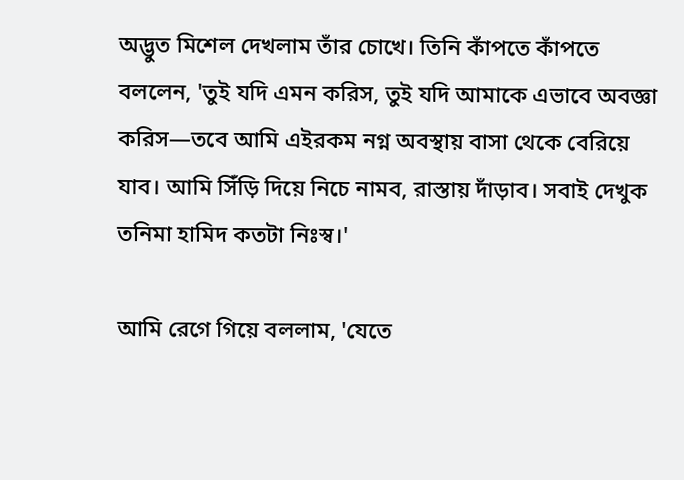অদ্ভুত মিশেল দেখলাম তাঁর চোখে। তিনি কাঁপতে কাঁপতে বললেন, 'তুই যদি এমন করিস, তুই যদি আমাকে এভাবে অবজ্ঞা করিস—তবে আমি এইরকম নগ্ন অবস্থায় বাসা থেকে বেরিয়ে যাব। আমি সিঁড়ি দিয়ে নিচে নামব, রাস্তায় দাঁড়াব। সবাই দেখুক তনিমা হামিদ কতটা নিঃস্ব।'

আমি রেগে গিয়ে বললাম, 'যেতে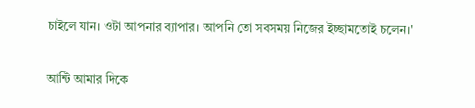চাইলে যান। ওটা আপনার ব্যাপার। আপনি তো সবসময় নিজের ইচ্ছামতোই চলেন।'

আন্টি আমার দিকে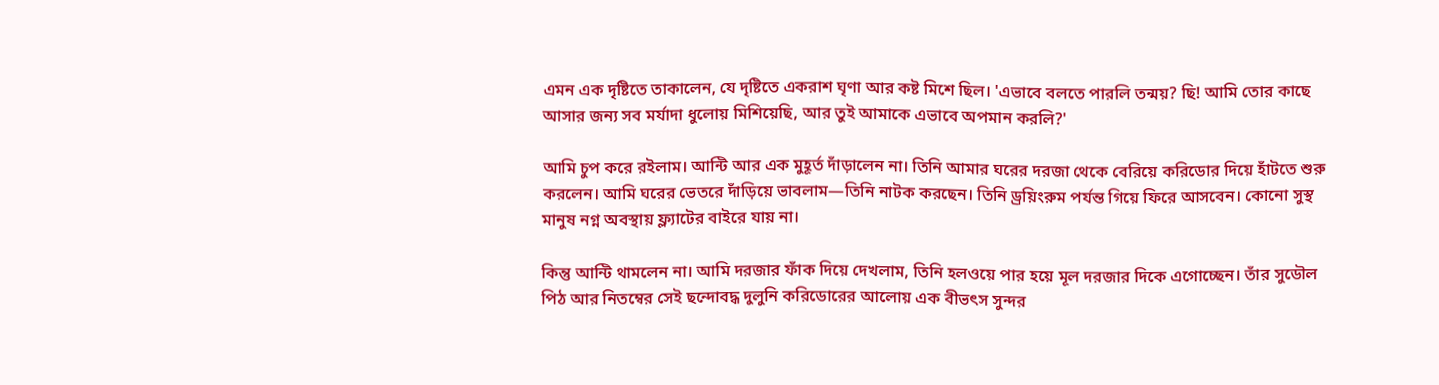এমন এক দৃষ্টিতে তাকালেন, যে দৃষ্টিতে একরাশ ঘৃণা আর কষ্ট মিশে ছিল। 'এভাবে বলতে পারলি তন্ময়? ছি! আমি তোর কাছে আসার জন্য সব মর্যাদা ধুলোয় মিশিয়েছি, আর তুই আমাকে এভাবে অপমান করলি?'

আমি চুপ করে রইলাম। আন্টি আর এক মুহূর্ত দাঁড়ালেন না। তিনি আমার ঘরের দরজা থেকে বেরিয়ে করিডোর দিয়ে হাঁটতে শুরু করলেন। আমি ঘরের ভেতরে দাঁড়িয়ে ভাবলাম—তিনি নাটক করছেন। তিনি ড্রয়িংরুম পর্যন্ত গিয়ে ফিরে আসবেন। কোনো সুস্থ মানুষ নগ্ন অবস্থায় ফ্ল্যাটের বাইরে যায় না।

কিন্তু আন্টি থামলেন না। আমি দরজার ফাঁক দিয়ে দেখলাম, তিনি হলওয়ে পার হয়ে মূল দরজার দিকে এগোচ্ছেন। তাঁর সুডৌল পিঠ আর নিতম্বের সেই ছন্দোবদ্ধ দুলুনি করিডোরের আলোয় এক বীভৎস সুন্দর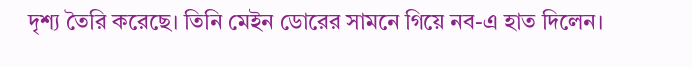দৃশ্য তৈরি করেছে। তিনি মেইন ডোরের সামনে গিয়ে নব-এ হাত দিলেন।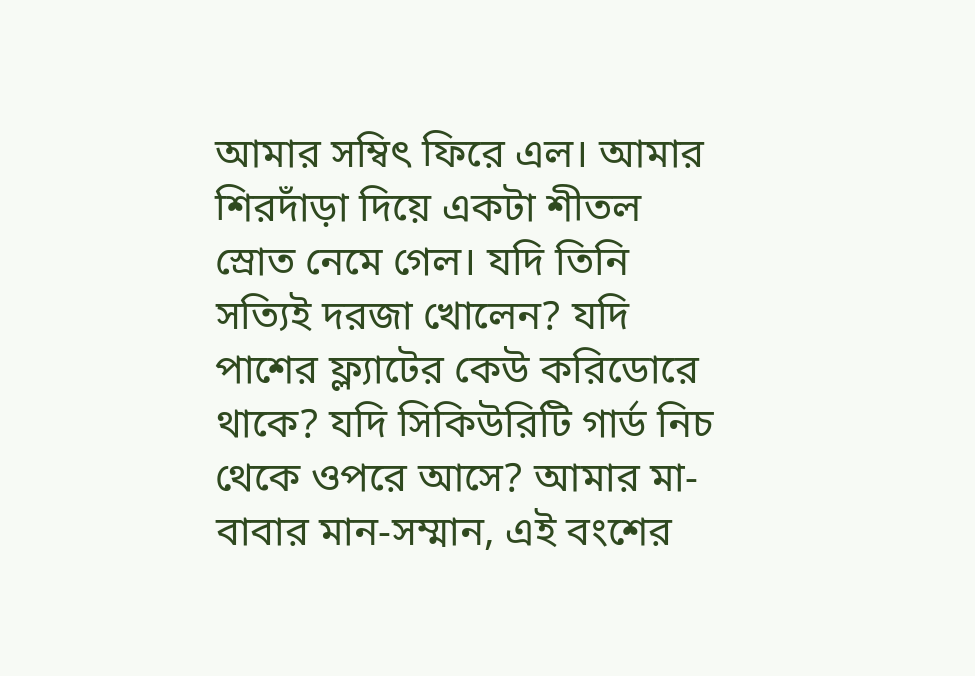আমার সম্বিৎ ফিরে এল। আমার শিরদাঁড়া দিয়ে একটা শীতল স্রোত নেমে গেল। যদি তিনি সত্যিই দরজা খোলেন? যদি পাশের ফ্ল্যাটের কেউ করিডোরে থাকে? যদি সিকিউরিটি গার্ড নিচ থেকে ওপরে আসে? আমার মা-বাবার মান-সম্মান, এই বংশের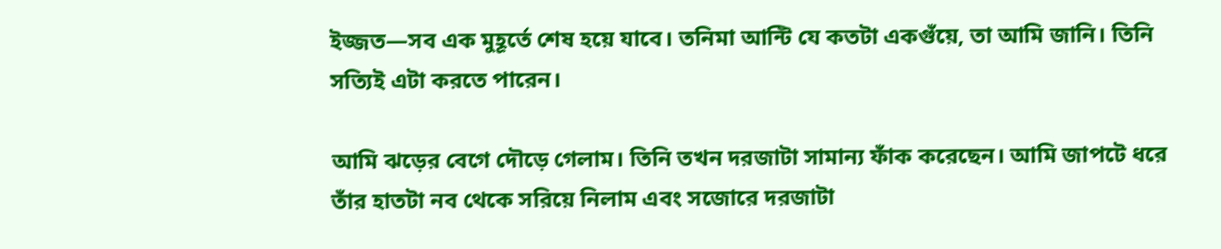ইজ্জত—সব এক মুহূর্তে শেষ হয়ে যাবে। তনিমা আন্টি যে কতটা একগুঁয়ে, তা আমি জানি। তিনি সত্যিই এটা করতে পারেন।

আমি ঝড়ের বেগে দৌড়ে গেলাম। তিনি তখন দরজাটা সামান্য ফাঁক করেছেন। আমি জাপটে ধরে তাঁর হাতটা নব থেকে সরিয়ে নিলাম এবং সজোরে দরজাটা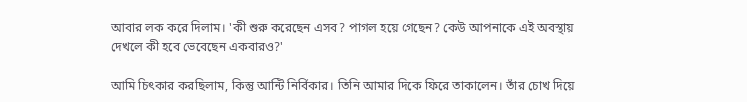আবার লক করে দিলাম। 'কী শুরু করেছেন এসব? পাগল হয়ে গেছেন? কেউ আপনাকে এই অবস্থায় দেখলে কী হবে ভেবেছেন একবারও?'

আমি চিৎকার করছিলাম, কিন্তু আন্টি নির্বিকার। তিনি আমার দিকে ফিরে তাকালেন। তাঁর চোখ দিয়ে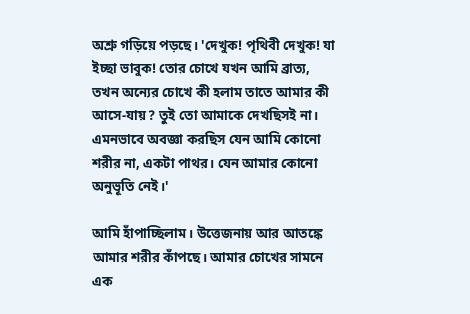অশ্রু গড়িয়ে পড়ছে। 'দেখুক! পৃথিবী দেখুক! যা ইচ্ছা ভাবুক! তোর চোখে যখন আমি ব্রাত্য, তখন অন্যের চোখে কী হলাম তাতে আমার কী আসে-যায়? তুই তো আমাকে দেখছিসই না। এমনভাবে অবজ্ঞা করছিস যেন আমি কোনো শরীর না, একটা পাথর। যেন আমার কোনো অনুভূতি নেই।'

আমি হাঁপাচ্ছিলাম। উত্তেজনায় আর আতঙ্কে আমার শরীর কাঁপছে। আমার চোখের সামনে এক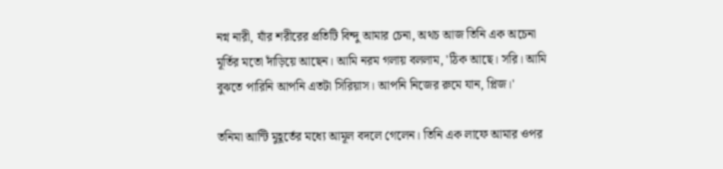নগ্ন নারী, যাঁর শরীরের প্রতিটি বিন্দু আমার চেনা, অথচ আজ তিনি এক অচেনা মূর্তির মতো দাঁড়িয়ে আছেন। আমি নরম গলায় বললাম, 'ঠিক আছে। সরি। আমি বুঝতে পারিনি আপনি এতটা সিরিয়াস। আপনি নিজের রুমে যান, প্লিজ।'

তনিমা আন্টি মুহূর্তের মধ্যে আমূল বদলে গেলেন। তিনি এক লাফে আমার ওপর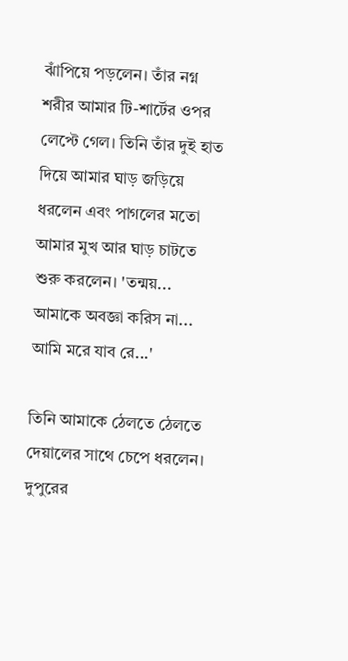ঝাঁপিয়ে পড়লেন। তাঁর নগ্ন শরীর আমার টি-শার্টের ওপর লেপ্টে গেল। তিনি তাঁর দুই হাত দিয়ে আমার ঘাড় জড়িয়ে ধরলেন এবং পাগলের মতো আমার মুখ আর ঘাড় চাটতে শুরু করলেন। 'তন্ময়... আমাকে অবজ্ঞা করিস না... আমি মরে যাব রে...'

তিনি আমাকে ঠেলতে ঠেলতে দেয়ালের সাথে চেপে ধরলেন। দুপুরের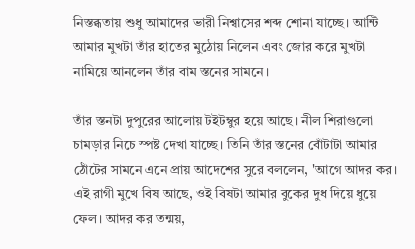নিস্তব্ধতায় শুধু আমাদের ভারী নিশ্বাসের শব্দ শোনা যাচ্ছে। আন্টি আমার মুখটা তাঁর হাতের মুঠোয় নিলেন এবং জোর করে মুখটা নামিয়ে আনলেন তাঁর বাম স্তনের সামনে।

তাঁর স্তনটা দুপুরের আলোয় টইটম্বুর হয়ে আছে। নীল শিরাগুলো চামড়ার নিচে স্পষ্ট দেখা যাচ্ছে। তিনি তাঁর স্তনের বোঁটাটা আমার ঠোঁটের সামনে এনে প্রায় আদেশের সুরে বললেন, 'আগে আদর কর। এই রাগী মুখে বিষ আছে, ওই বিষটা আমার বুকের দুধ দিয়ে ধুয়ে ফেল। আদর কর তন্ময়,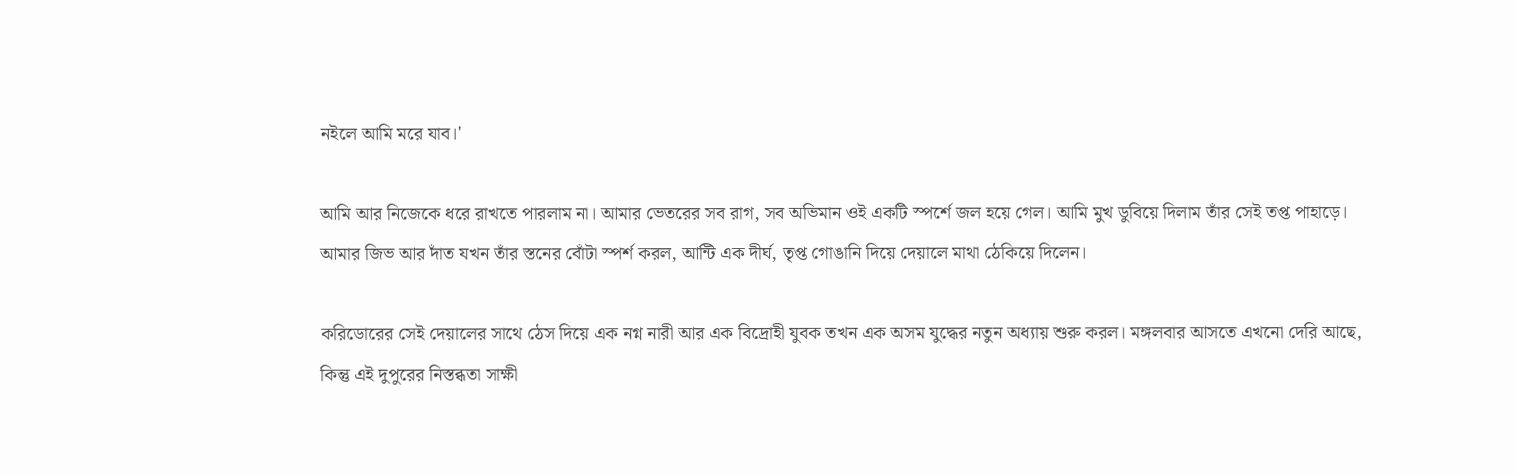নইলে আমি মরে যাব।'

আমি আর নিজেকে ধরে রাখতে পারলাম না। আমার ভেতরের সব রাগ, সব অভিমান ওই একটি স্পর্শে জল হয়ে গেল। আমি মুখ ডুবিয়ে দিলাম তাঁর সেই তপ্ত পাহাড়ে। আমার জিভ আর দাঁত যখন তাঁর স্তনের বোঁটা স্পর্শ করল, আন্টি এক দীর্ঘ, তৃপ্ত গোঙানি দিয়ে দেয়ালে মাথা ঠেকিয়ে দিলেন।

করিডোরের সেই দেয়ালের সাথে ঠেস দিয়ে এক নগ্ন নারী আর এক বিদ্রোহী যুবক তখন এক অসম যুদ্ধের নতুন অধ্যায় শুরু করল। মঙ্গলবার আসতে এখনো দেরি আছে, কিন্তু এই দুপুরের নিস্তব্ধতা সাক্ষী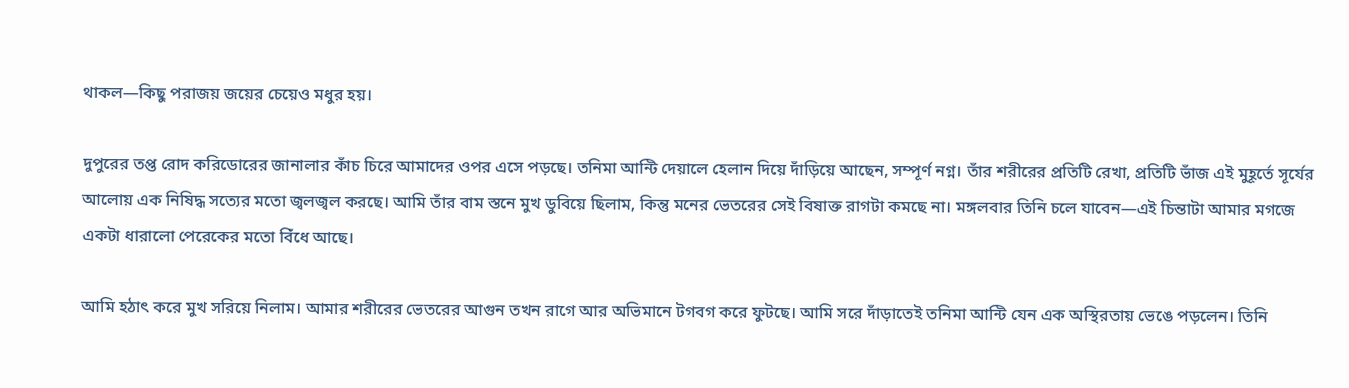থাকল—কিছু পরাজয় জয়ের চেয়েও মধুর হয়।

দুপুরের তপ্ত রোদ করিডোরের জানালার কাঁচ চিরে আমাদের ওপর এসে পড়ছে। তনিমা আন্টি দেয়ালে হেলান দিয়ে দাঁড়িয়ে আছেন, সম্পূর্ণ নগ্ন। তাঁর শরীরের প্রতিটি রেখা, প্রতিটি ভাঁজ এই মুহূর্তে সূর্যের আলোয় এক নিষিদ্ধ সত্যের মতো জ্বলজ্বল করছে। আমি তাঁর বাম স্তনে মুখ ডুবিয়ে ছিলাম, কিন্তু মনের ভেতরের সেই বিষাক্ত রাগটা কমছে না। মঙ্গলবার তিনি চলে যাবেন—এই চিন্তাটা আমার মগজে একটা ধারালো পেরেকের মতো বিঁধে আছে।

আমি হঠাৎ করে মুখ সরিয়ে নিলাম। আমার শরীরের ভেতরের আগুন তখন রাগে আর অভিমানে টগবগ করে ফুটছে। আমি সরে দাঁড়াতেই তনিমা আন্টি যেন এক অস্থিরতায় ভেঙে পড়লেন। তিনি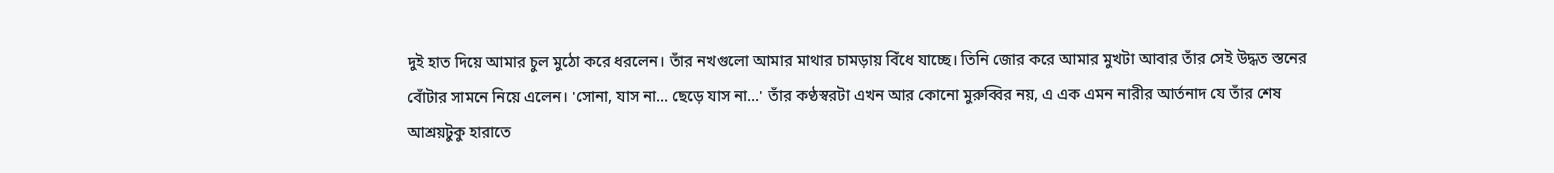দুই হাত দিয়ে আমার চুল মুঠো করে ধরলেন। তাঁর নখগুলো আমার মাথার চামড়ায় বিঁধে যাচ্ছে। তিনি জোর করে আমার মুখটা আবার তাঁর সেই উদ্ধত স্তনের বোঁটার সামনে নিয়ে এলেন। 'সোনা, যাস না... ছেড়ে যাস না...' তাঁর কণ্ঠস্বরটা এখন আর কোনো মুরুব্বির নয়, এ এক এমন নারীর আর্তনাদ যে তাঁর শেষ আশ্রয়টুকু হারাতে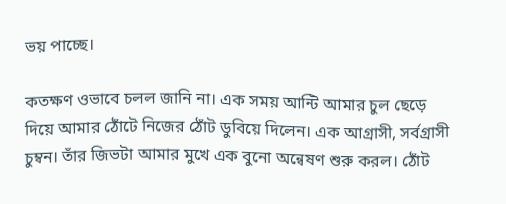ভয় পাচ্ছে।

কতক্ষণ ওভাবে চলল জানি না। এক সময় আন্টি আমার চুল ছেড়ে দিয়ে আমার ঠোঁটে নিজের ঠোঁট ডুবিয়ে দিলেন। এক আগ্রাসী, সর্বগ্রাসী চুম্বন। তাঁর জিভটা আমার মুখে এক বুনো অন্বেষণ শুরু করল। ঠোঁট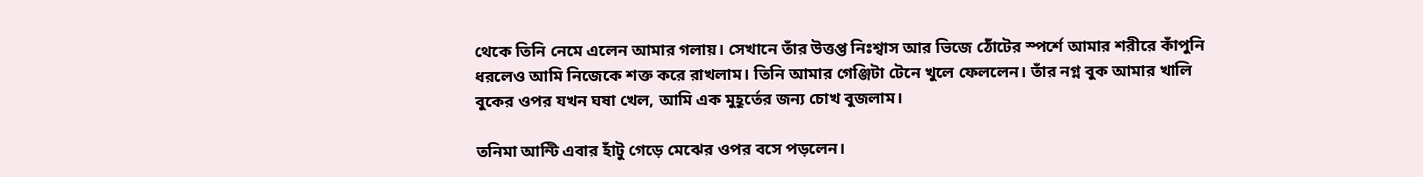থেকে তিনি নেমে এলেন আমার গলায়। সেখানে তাঁর উত্তপ্ত নিঃশ্বাস আর ভিজে ঠোঁটের স্পর্শে আমার শরীরে কাঁপুনি ধরলেও আমি নিজেকে শক্ত করে রাখলাম। তিনি আমার গেঞ্জিটা টেনে খুলে ফেললেন। তাঁর নগ্ন বুক আমার খালি বুকের ওপর যখন ঘষা খেল, আমি এক মুহূর্তের জন্য চোখ বুজলাম।

তনিমা আন্টি এবার হাঁটু গেড়ে মেঝের ওপর বসে পড়লেন।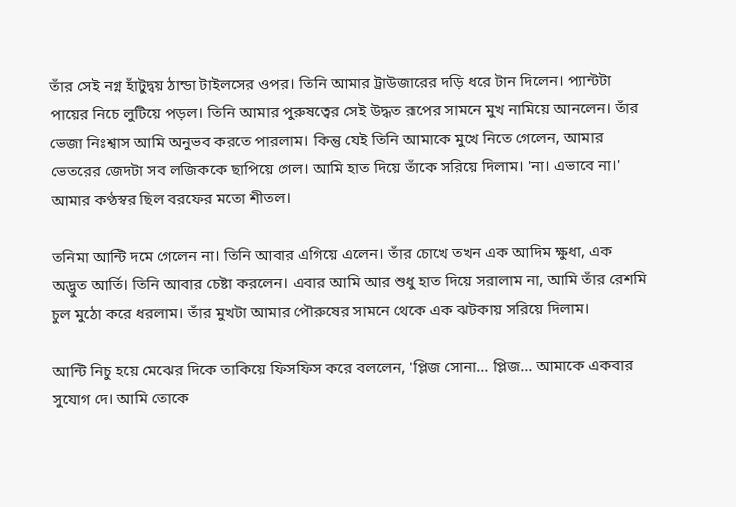তাঁর সেই নগ্ন হাঁটুদ্বয় ঠান্ডা টাইলসের ওপর। তিনি আমার ট্রাউজারের দড়ি ধরে টান দিলেন। প্যান্টটা পায়ের নিচে লুটিয়ে পড়ল। তিনি আমার পুরুষত্বের সেই উদ্ধত রূপের সামনে মুখ নামিয়ে আনলেন। তাঁর ভেজা নিঃশ্বাস আমি অনুভব করতে পারলাম। কিন্তু যেই তিনি আমাকে মুখে নিতে গেলেন, আমার ভেতরের জেদটা সব লজিককে ছাপিয়ে গেল। আমি হাত দিয়ে তাঁকে সরিয়ে দিলাম। 'না। এভাবে না।' আমার কণ্ঠস্বর ছিল বরফের মতো শীতল।

তনিমা আন্টি দমে গেলেন না। তিনি আবার এগিয়ে এলেন। তাঁর চোখে তখন এক আদিম ক্ষুধা, এক অদ্ভুত আর্তি। তিনি আবার চেষ্টা করলেন। এবার আমি আর শুধু হাত দিয়ে সরালাম না, আমি তাঁর রেশমি চুল মুঠো করে ধরলাম। তাঁর মুখটা আমার পৌরুষের সামনে থেকে এক ঝটকায় সরিয়ে দিলাম।

আন্টি নিচু হয়ে মেঝের দিকে তাকিয়ে ফিসফিস করে বললেন, 'প্লিজ সোনা... প্লিজ... আমাকে একবার সুযোগ দে। আমি তোকে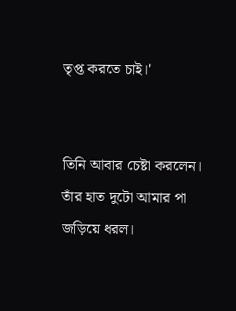তৃপ্ত করতে চাই।'


তিনি আবার চেষ্টা করলেন। তাঁর হাত দুটো আমার পা জড়িয়ে ধরল।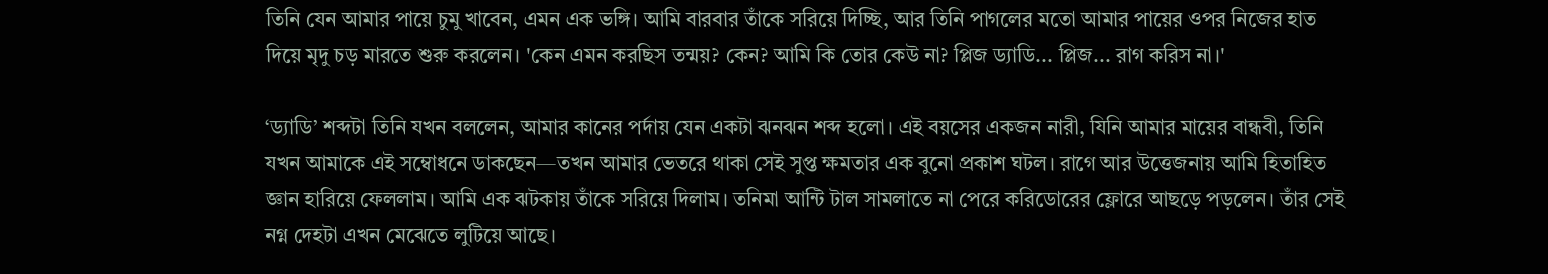তিনি যেন আমার পায়ে চুমু খাবেন, এমন এক ভঙ্গি। আমি বারবার তাঁকে সরিয়ে দিচ্ছি, আর তিনি পাগলের মতো আমার পায়ের ওপর নিজের হাত দিয়ে মৃদু চড় মারতে শুরু করলেন। 'কেন এমন করছিস তন্ময়? কেন? আমি কি তোর কেউ না? প্লিজ ড্যাডি... প্লিজ... রাগ করিস না।'

‘ড্যাডি’ শব্দটা তিনি যখন বললেন, আমার কানের পর্দায় যেন একটা ঝনঝন শব্দ হলো। এই বয়সের একজন নারী, যিনি আমার মায়ের বান্ধবী, তিনি যখন আমাকে এই সম্বোধনে ডাকছেন—তখন আমার ভেতরে থাকা সেই সুপ্ত ক্ষমতার এক বুনো প্রকাশ ঘটল। রাগে আর উত্তেজনায় আমি হিতাহিত জ্ঞান হারিয়ে ফেললাম। আমি এক ঝটকায় তাঁকে সরিয়ে দিলাম। তনিমা আন্টি টাল সামলাতে না পেরে করিডোরের ফ্লোরে আছড়ে পড়লেন। তাঁর সেই নগ্ন দেহটা এখন মেঝেতে লুটিয়ে আছে।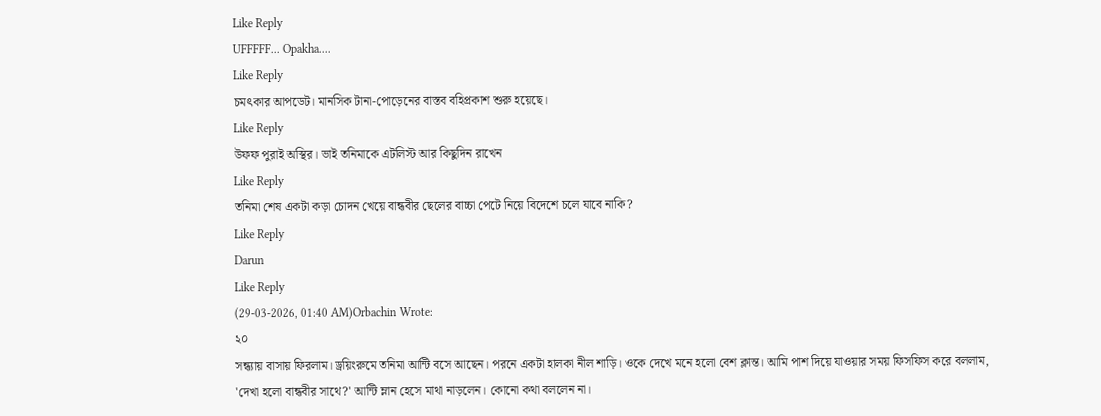Like Reply
UFFFFF... Opakha....
Like Reply
চমৎকার আপডেট। মানসিক টানা-পোড়েনের বাস্তব বহিপ্রকাশ শুরু হয়েছে।
Like Reply
উফফ পুরাই অস্থির। ভাই তনিমাকে এটলিস্ট আর কিছুদিন রাখেন
Like Reply
তনিমা শেষ একটা কড়া চোদন খেয়ে বান্ধবীর ছেলের বাচ্চা পেটে নিয়ে বিদেশে চলে যাবে নাকি?
Like Reply
Darun
Like Reply
(29-03-2026, 01:40 AM)Orbachin Wrote:
২০
সন্ধ্যায় বাসায় ফিরলাম। ড্রয়িংরুমে তনিমা আন্টি বসে আছেন। পরনে একটা হালকা নীল শাড়ি। ওকে দেখে মনে হলো বেশ ক্লান্ত। আমি পাশ দিয়ে যাওয়ার সময় ফিসফিস করে বললাম, 'দেখা হলো বান্ধবীর সাথে?' আন্টি ম্লান হেসে মাথা নাড়লেন। কোনো কথা বললেন না।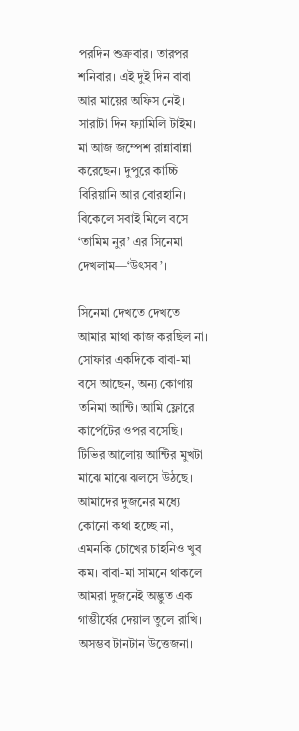পরদিন শুক্রবার। তারপর শনিবার। এই দুই দিন বাবা আর মায়ের অফিস নেই। সারাটা দিন ফ্যামিলি টাইম। মা আজ জম্পেশ রান্নাবান্না করেছেন। দুপুরে কাচ্চি বিরিয়ানি আর বোরহানি। বিকেলে সবাই মিলে বসে ‘তামিম নুর’ এর সিনেমা দেখলাম—‘উৎসব’।

সিনেমা দেখতে দেখতে আমার মাথা কাজ করছিল না। সোফার একদিকে বাবা-মা বসে আছেন, অন্য কোণায় তনিমা আন্টি। আমি ফ্লোরে কার্পেটের ওপর বসেছি। টিভির আলোয় আন্টির মুখটা মাঝে মাঝে ঝলসে উঠছে। আমাদের দুজনের মধ্যে কোনো কথা হচ্ছে না, এমনকি চোখের চাহনিও খুব কম। বাবা-মা সামনে থাকলে আমরা দুজনেই অদ্ভুত এক গাম্ভীর্যের দেয়াল তুলে রাখি।
অসম্ভব টানটান উত্তেজনা।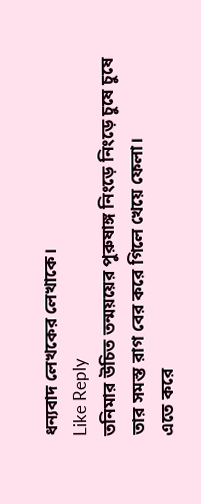ধন্যবাদ লেখকের লেখাকে।
Like Reply
তনিমার উচিত তন্ময়য়ের পুরুষাঙ্গ নিংড়ে নিংড়ে চুষে চুষে তার সমস্ত রাগ বের করে গিলে খেয়ে ফেলা।
এতে করে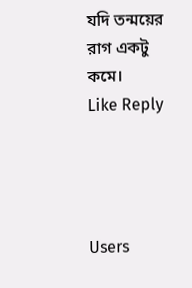যদি তন্ময়ের রাগ একটু কমে।
Like Reply




Users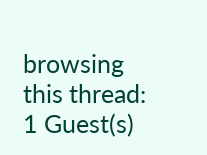browsing this thread: 1 Guest(s)